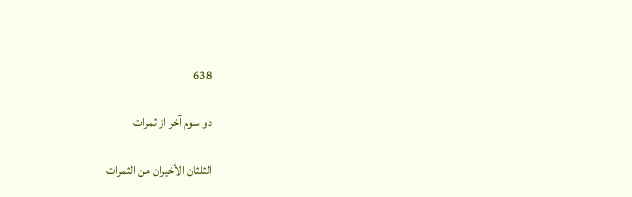638

دو سوم آخر از ثمرات

الثلثان الأخيران من الثمرات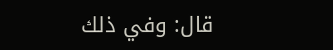قال: وفي ذلك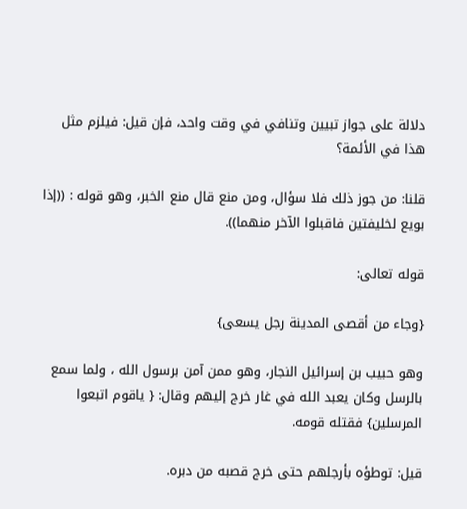دلالة على جواز تبيين وتنافي في وقت واحد، فإن قيل: فيلزم مثل هذا في الأئمة؟

قلنا: من جوز ذلك فلا سؤال، ومن منع قال منع الخبر، وهو قوله : ((إذا بويع لخليفتين فاقبلوا الآخر منهما)).

قوله تعالى:

{وجاء من أقصى المدينة رجل يسعى}

وهو حبيب بن إسرائيل النجار، وهو ممن آمن برسول الله ، ولما سمع بالرسل وكان يعبد الله في غار خرج إليهم وقال: { ياقوم اتبعوا المرسلين} فقتله قومه.

قيل: توطؤه بأرجلهم حتى خرج قصبه من دبره.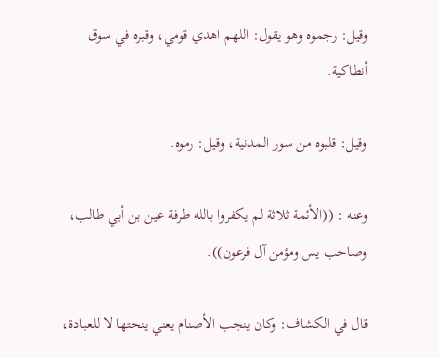وقيل: رجموه وهو يقول: اللهم اهدي قومي، وقبره في سوق أنطاكية.

وقيل: قلبوه من سور المدنية، وقيل: رموه.

وعنه : ((الأئمة ثلاثة لم يكفروا بالله طرفة عين بن أبي طالب، وصاحب يس ومؤمن آل فرعون)).

قال في الكشاف: وكان ينجب الأصنام يعني ينحتها لا للعبادة،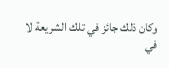وكان ذلك جائز في تلك الشريعة لا في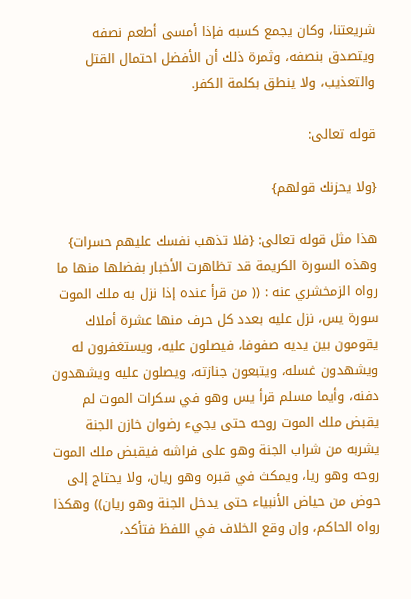شريعتنا، وكان يجمع كسبه فإذا أمسى أطعم نصفه ويتصدق بنصفه، وثمرة ذلك أن الأفضل احتمال القتل والتعذيب، ولا ينطق بكلمة الكفر.

قوله تعالى:

{ولا يحزنك قولهم}

هذا مثل قوله تعالى: {فلا تذهب نفسك عليهم حسرات} وهذه السورة الكريمة قد تظاهرت الأخبار بفضلها منها ما رواه الزمخشري عنه : (( من قرأ عنده إذا نزل به ملك الموت سورة يس، نزل عليه بعدد كل حرف منها عشرة أملاك يقومون بين يديه صفوفا، فيصلون عليه، ويستغفرون له ويشهدون غسله، ويتبعون جنازته، ويصلون عليه ويشهدون دفنه، وأيما مسلم قرأ يس وهو في سكرات الموت لم يقبض ملك الموت روحه حتى يجيء رضوان خازن الجنة يشربه من شراب الجنة وهو على فراشه فيقبض ملك الموت روحه وهو ريا، ويمكث في قبره وهو ريان، ولا يحتاج إلى حوض من حياض الأنبياء حتى يدخل الجنة وهو ريان)) وهكذا رواه الحاكم، وإن وقع الخلاف في اللفظ فتأكد،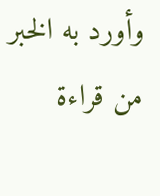وأورد به الخبر من قراءة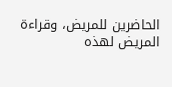الحاضرين للمريض، وقراءة المريض لهذه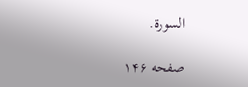السورة.

صفحه ۱۴۶